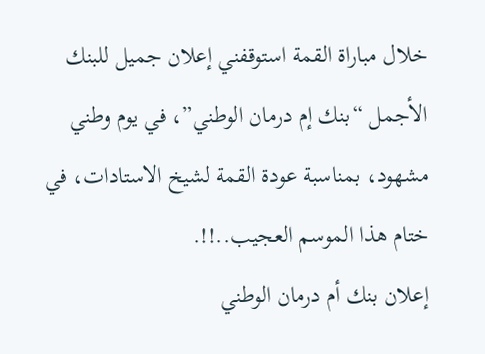خلال مباراة القمة استوقفني إعلان جميل للبنك الأجمل “بنك إم درمان الوطني”، في يوم وطني مشهود، بمناسبة عودة القمة لشيخ الاستادات، في ختام هذا الموسم العجيب..!!.
إعلان بنك أم درمان الوطني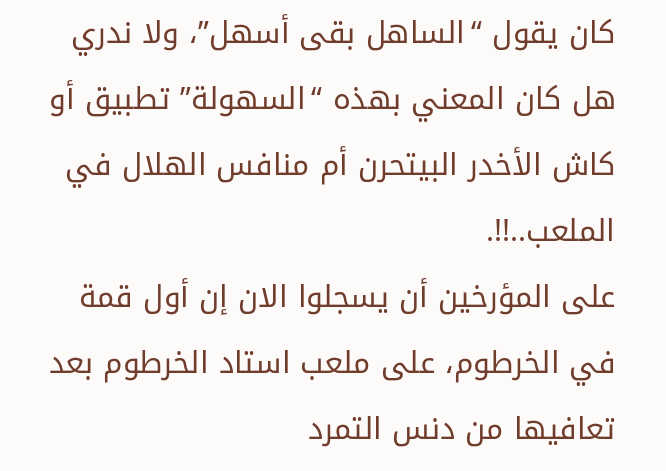كان يقول “الساهل بقى أسهل”، ولا ندري هل كان المعني بهذه “السهولة” تطبيق أو كاش الأخدر البيتحرن أم منافس الهلال في الملعب..!!.
على المؤرخين أن يسجلوا الان إن أول قمة في الخرطوم، على ملعب استاد الخرطوم بعد تعافيها من دنس التمرد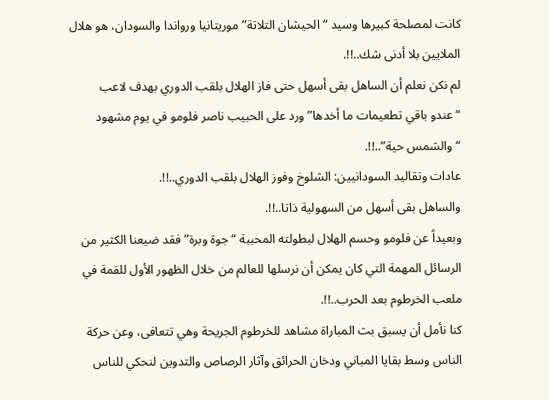كانت لمصلحة كبيرها وسيد “الحيشان التلاتة” موريتانيا ورواندا والسودان، هو هلال الملايين بلا أدنى شك..!!.
لم نكن نعلم أن الساهل بقى أسهل حتى فاز الهلال بلقب الدوري بهدف لاعب “عندو باقي تطعيمات ما أخدها” ورد على الحبيب ناصر فلومو في يوم مشهود “والشمس حية”..!!.
عادات وتقاليد السودانيين: الشلوخ وفوز الهلال بلقب الدوري..!!.
والساهل بقى أسهل من السهولية ذاتا..!!.
وبعيداً عن فلومو وحسم الهلال لبطولته المحببة “جوة وبرة” فقد ضيعنا الكثير من الرسائل المهمة التي كان يمكن أن نرسلها للعالم من خلال الظهور الأول للقمة في ملعب الخرطوم بعد الحرب..!!.
كنا نأمل أن يسبق بث المباراة مشاهد للخرطوم الجريحة وهي تتعافى، وعن حركة الناس وسط بقايا المباني ودخان الحرائق وآثار الرصاص والتدوين لنحكي للناس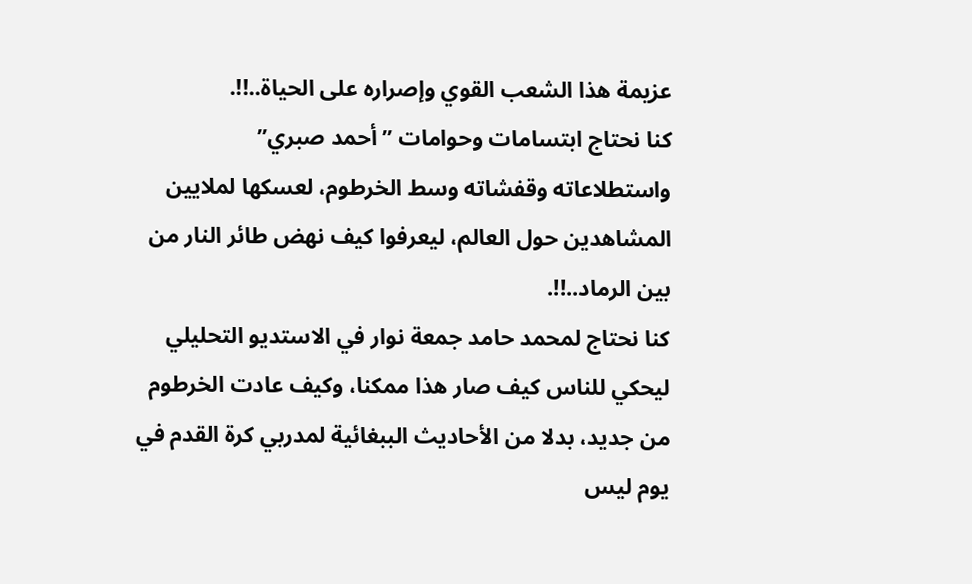عزيمة هذا الشعب القوي وإصراره على الحياة..!!.
كنا نحتاج ابتسامات وحوامات ” أحمد صبري” واستطلاعاته وقفشاته وسط الخرطوم، لعسكها لملايين المشاهدين حول العالم، ليعرفوا كيف نهض طائر النار من بين الرماد..!!.
كنا نحتاج لمحمد حامد جمعة نوار في الاستديو التحليلي ليحكي للناس كيف صار هذا ممكنا، وكيف عادت الخرطوم من جديد، بدلا من الأحاديث الببغائية لمدربي كرة القدم في يوم ليس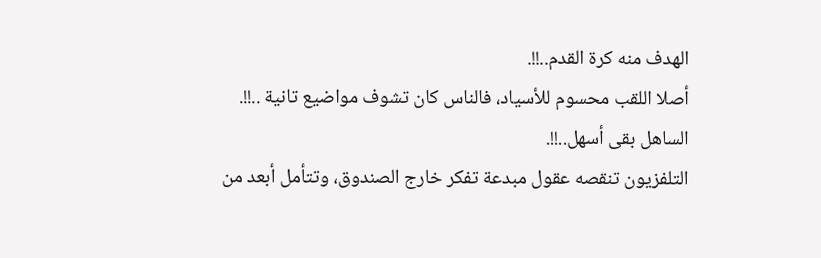الهدف منه كرة القدم..!!.
أصلا اللقب محسوم للأسياد، فالناس كان تشوف مواضيع تانية ..!!.
الساهل بقى أسهل..!!.
التلفزيون تنقصه عقول مبدعة تفكر خارج الصندوق، وتتأمل أبعد من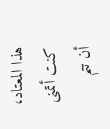هذا المعتاد، كنت أتمنى أن تتم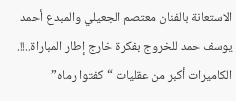الاستعانة بالفنان معتصم الجعيلي والمبدع أحمد يوسف حمد للخروج بفكرة خارج إطار المباراة..!!.
الكاميرات أكبر من عقليات “كفتوا رماه”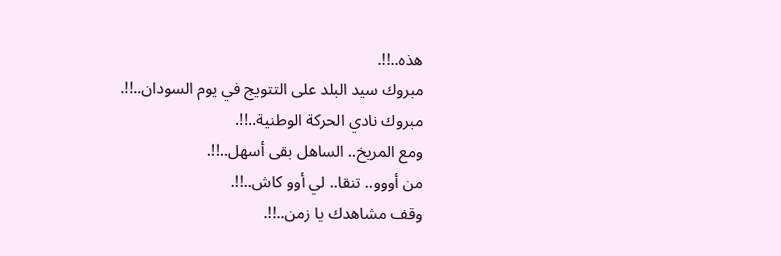هذه..!!.
مبروك سيد البلد على التتويج في يوم السودان..!!.
مبروك نادي الحركة الوطنية..!!.
ومع المريخ.. الساهل بقى أسهل..!!.
من أووو.. تنقا.. لي أوو كاش..!!.
وقف مشاهدك يا زمن..!!.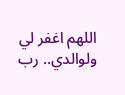اللهم اغفر لي ولوالدي.. رب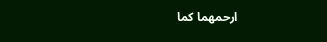ارحمهما كما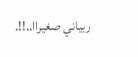ربياني صغيراا..!!.